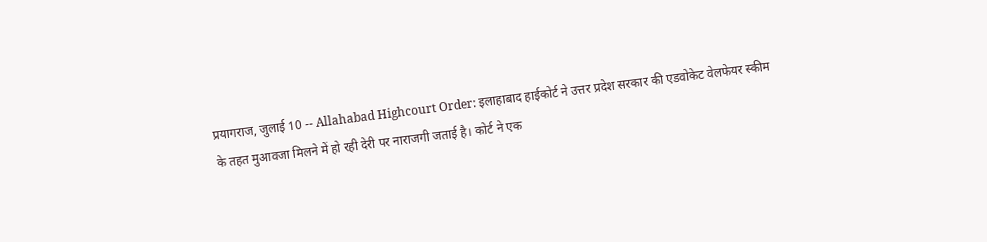प्रयागराज, जुलाई 10 -- Allahabad Highcourt Order: इलाहाबाद हाईकोर्ट ने उत्तर प्रदेश सरकार की एडवोकेट वेलफेयर स्कीम के तहत मुआवजा मिलने में हो रही देरी पर नाराजगी जताई है। कोर्ट ने एक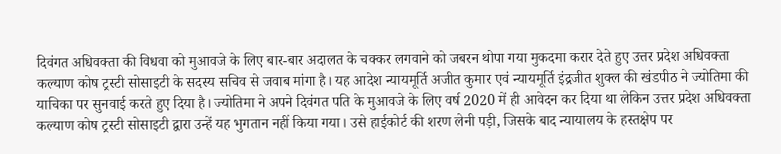दिवंगत अधिवक्ता की विधवा को मुआवजे के लिए बार-बार अदालत के चक्कर लगवाने को जबरन थोपा गया मुकदमा करार देते हुए उत्तर प्रदेश अधिवक्ता कल्याण कोष ट्रस्टी सोसाइटी के सदस्य सचिव से जवाब मांगा है। यह आदेश न्यायमूर्ति अजीत कुमार एवं न्यायमूर्ति इंद्रजीत शुक्ल की खंडपीठ ने ज्योतिमा की याचिका पर सुनवाई करते हुए दिया है। ज्योतिमा ने अपने दिवंगत पति के मुआवजे के लिए वर्ष 2020 में ही आवेदन कर दिया था लेकिन उत्तर प्रदेश अधिवक्ता कल्याण कोष ट्रस्टी सोसाइटी द्वारा उन्हें यह भुगतान नहीं किया गया। उसे हाईकोर्ट की शरण लेनी पड़ी, जिसके बाद न्यायालय के हस्तक्षेप पर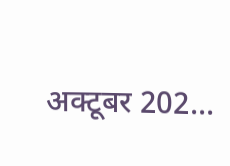अक्टूबर 202...